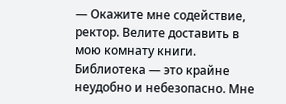— Окажите мне содействие, ректор. Велите доставить в мою комнату книги. Библиотека — это крайне неудобно и небезопасно. Мне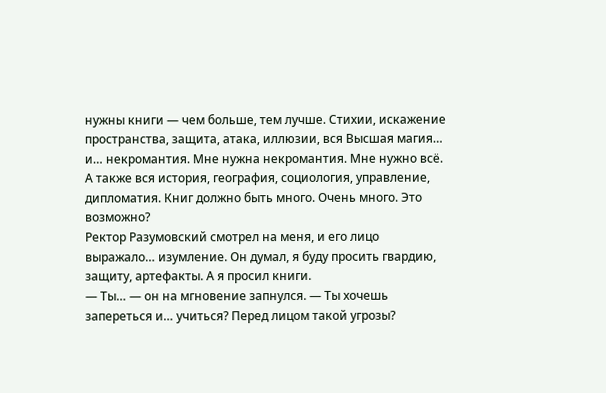нужны книги — чем больше, тем лучше. Стихии, искажение пространства, защита, атака, иллюзии, вся Высшая магия… и… некромантия. Мне нужна некромантия. Мне нужно всё. А также вся история, география, социология, управление, дипломатия. Книг должно быть много. Очень много. Это возможно?
Ректор Разумовский смотрел на меня, и его лицо выражало… изумление. Он думал, я буду просить гвардию, защиту, артефакты. А я просил книги.
— Ты… — он на мгновение запнулся. — Ты хочешь запереться и… учиться? Перед лицом такой угрозы?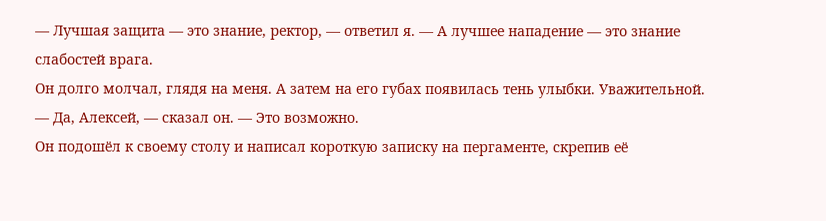— Лучшая защита — это знание, ректор, — ответил я. — А лучшее нападение — это знание слабостей врага.
Он долго молчал, глядя на меня. А затем на его губах появилась тень улыбки. Уважительной.
— Да, Алексей, — сказал он. — Это возможно.
Он подошёл к своему столу и написал короткую записку на пергаменте, скрепив её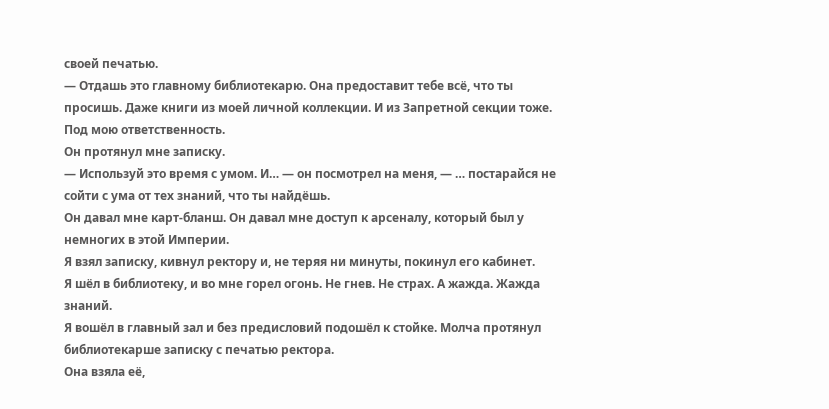своей печатью.
— Отдашь это главному библиотекарю. Она предоставит тебе всё, что ты просишь. Даже книги из моей личной коллекции. И из Запретной секции тоже. Под мою ответственность.
Он протянул мне записку.
— Используй это время с умом. И… — он посмотрел на меня, — … постарайся не сойти с ума от тех знаний, что ты найдёшь.
Он давал мне карт-бланш. Он давал мне доступ к арсеналу, который был у немногих в этой Империи.
Я взял записку, кивнул ректору и, не теряя ни минуты, покинул его кабинет.
Я шёл в библиотеку, и во мне горел огонь. Не гнев. Не страх. А жажда. Жажда знаний.
Я вошёл в главный зал и без предисловий подошёл к стойке. Молча протянул библиотекарше записку с печатью ректора.
Она взяла её,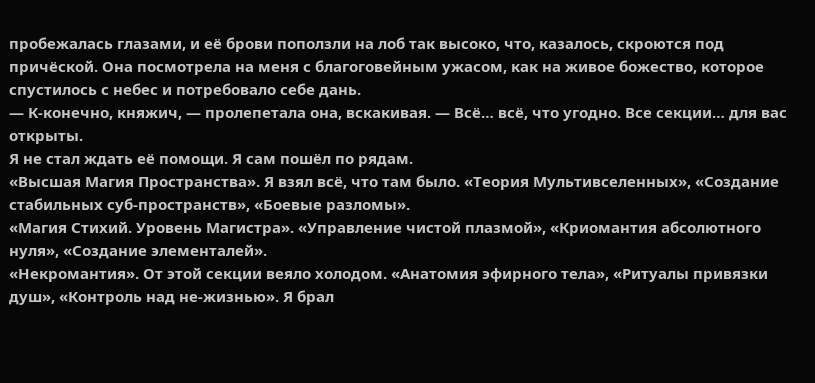пробежалась глазами, и её брови поползли на лоб так высоко, что, казалось, скроются под причёской. Она посмотрела на меня с благоговейным ужасом, как на живое божество, которое спустилось с небес и потребовало себе дань.
— К-конечно, княжич, — пролепетала она, вскакивая. — Всё… всё, что угодно. Все секции… для вас открыты.
Я не стал ждать её помощи. Я сам пошёл по рядам.
«Высшая Магия Пространства». Я взял всё, что там было. «Теория Мультивселенных», «Создание стабильных суб-пространств», «Боевые разломы».
«Магия Стихий. Уровень Магистра». «Управление чистой плазмой», «Криомантия абсолютного нуля», «Создание элементалей».
«Некромантия». От этой секции веяло холодом. «Анатомия эфирного тела», «Ритуалы привязки душ», «Контроль над не-жизнью». Я брал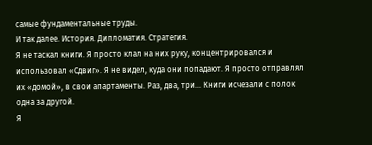самые фундаментальные труды.
И так далее. История. Дипломатия. Стратегия.
Я не таскал книги. Я просто клал на них руку, концентрировался и использовал «Сдвиг». Я не видел, куда они попадают. Я просто отправлял их «домой», в свои апартаменты. Раз, два, три… Книги исчезали с полок одна за другой.
Я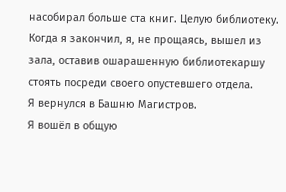насобирал больше ста книг. Целую библиотеку.
Когда я закончил, я, не прощаясь, вышел из зала, оставив ошарашенную библиотекаршу стоять посреди своего опустевшего отдела.
Я вернулся в Башню Магистров.
Я вошёл в общую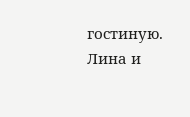гостиную.
Лина и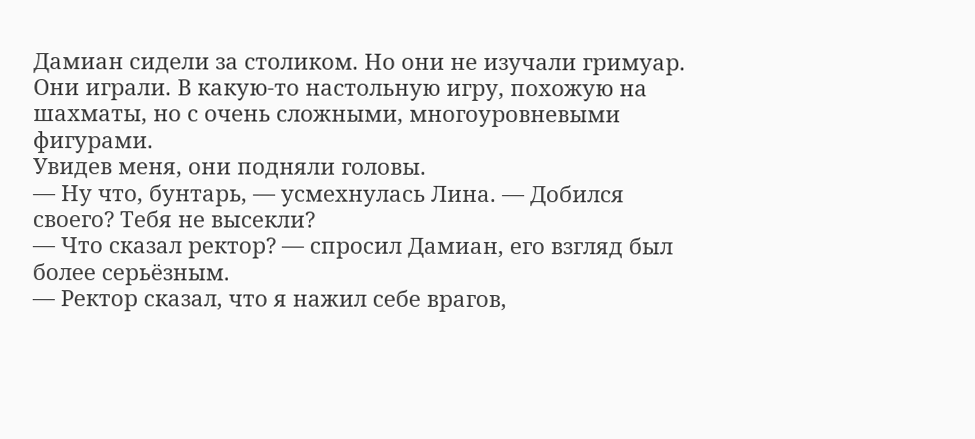Дамиан сидели за столиком. Но они не изучали гримуар. Они играли. В какую-то настольную игру, похожую на шахматы, но с очень сложными, многоуровневыми фигурами.
Увидев меня, они подняли головы.
— Ну что, бунтарь, — усмехнулась Лина. — Добился своего? Тебя не высекли?
— Что сказал ректор? — спросил Дамиан, его взгляд был более серьёзным.
— Ректор сказал, что я нажил себе врагов,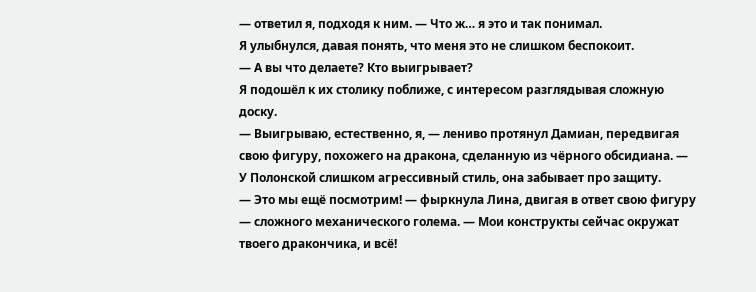— ответил я, подходя к ним. — Что ж… я это и так понимал.
Я улыбнулся, давая понять, что меня это не слишком беспокоит.
— А вы что делаете? Кто выигрывает?
Я подошёл к их столику поближе, с интересом разглядывая сложную доску.
— Выигрываю, естественно, я, — лениво протянул Дамиан, передвигая свою фигуру, похожего на дракона, сделанную из чёрного обсидиана. — У Полонской слишком агрессивный стиль, она забывает про защиту.
— Это мы ещё посмотрим! — фыркнула Лина, двигая в ответ свою фигуру — сложного механического голема. — Мои конструкты сейчас окружат твоего дракончика, и всё!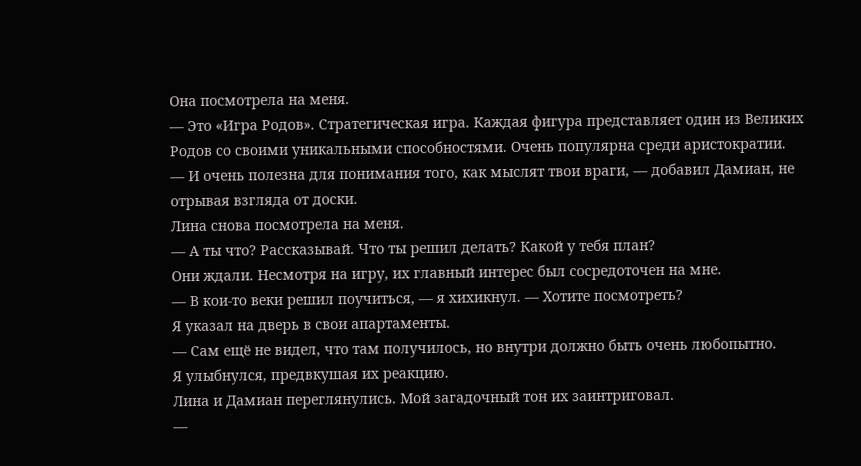Она посмотрела на меня.
— Это «Игра Родов». Стратегическая игра. Каждая фигура представляет один из Великих Родов со своими уникальными способностями. Очень популярна среди аристократии.
— И очень полезна для понимания того, как мыслят твои враги, — добавил Дамиан, не отрывая взгляда от доски.
Лина снова посмотрела на меня.
— А ты что? Рассказывай. Что ты решил делать? Какой у тебя план?
Они ждали. Несмотря на игру, их главный интерес был сосредоточен на мне.
— В кои-то веки решил поучиться, — я хихикнул. — Хотите посмотреть?
Я указал на дверь в свои апартаменты.
— Сам ещё не видел, что там получилось, но внутри должно быть очень любопытно.
Я улыбнулся, предвкушая их реакцию.
Лина и Дамиан переглянулись. Мой загадочный тон их заинтриговал.
—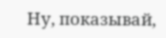Ну, показывай,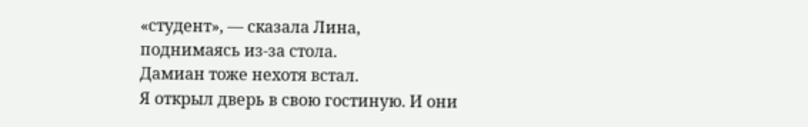«студент», — сказала Лина, поднимаясь из-за стола.
Дамиан тоже нехотя встал.
Я открыл дверь в свою гостиную. И они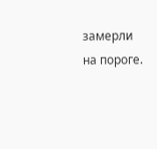замерли на пороге.